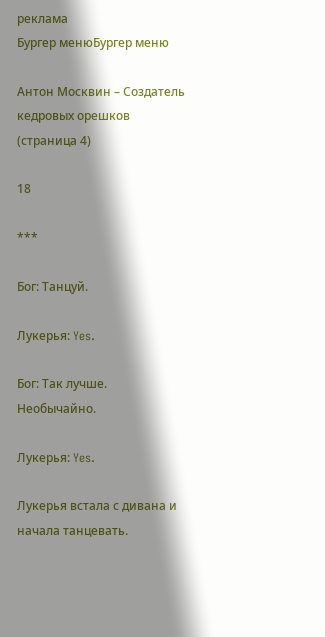реклама
Бургер менюБургер меню

Антон Москвин – Создатель кедровых орешков (страница 4)

18

***

Бог: Танцуй.

Лукерья: Yes.

Бог: Так лучше. Необычайно.

Лукерья: Yes.

Лукерья встала с дивана и начала танцевать.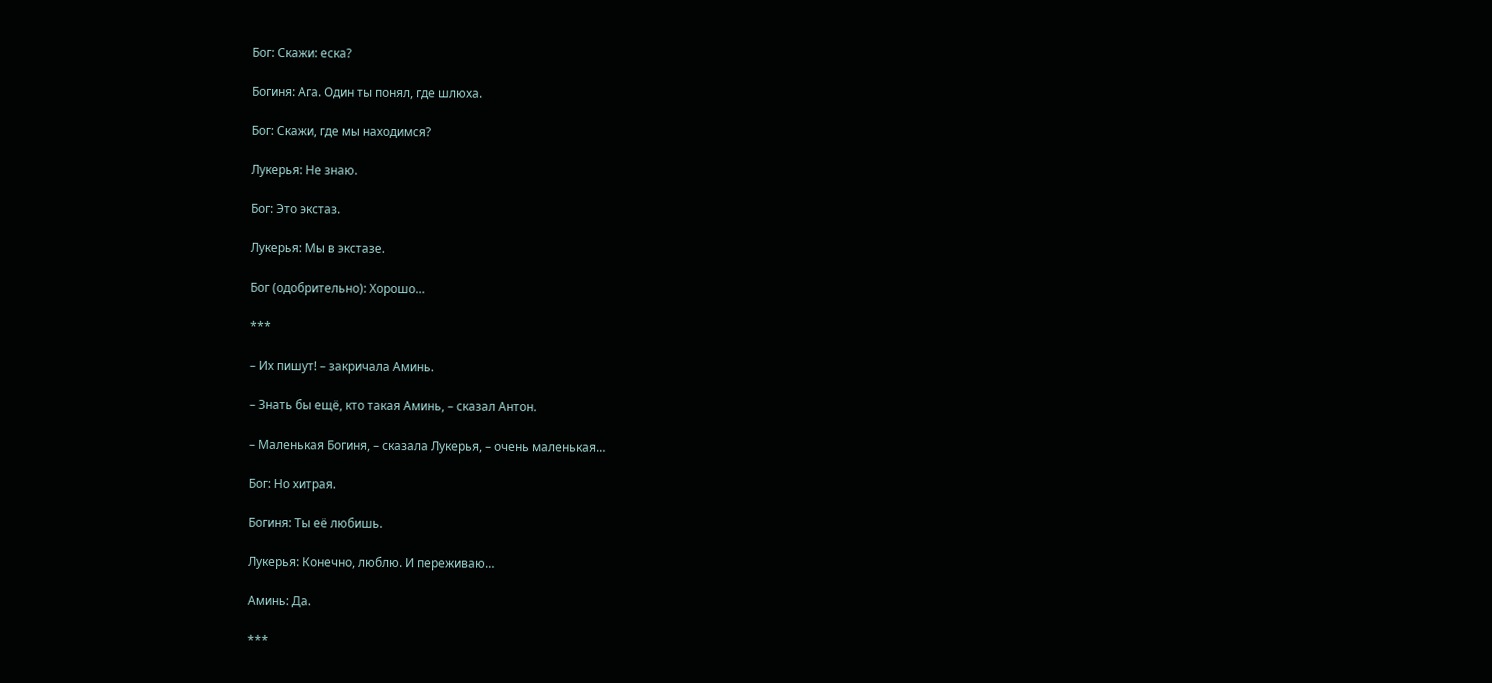Бог: Скажи: еска?

Богиня: Ага. Один ты понял, где шлюха.

Бог: Скажи, где мы находимся?

Лукерья: Не знаю.

Бог: Это экстаз.

Лукерья: Мы в экстазе.

Бог (одобрительно): Хорошо…

***

– Их пишут! – закричала Аминь.

– Знать бы ещё, кто такая Аминь, – сказал Антон.

– Маленькая Богиня, – сказала Лукерья, – очень маленькая…

Бог: Но хитрая.

Богиня: Ты её любишь.

Лукерья: Конечно, люблю. И переживаю…

Аминь: Да.

***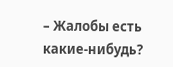– Жалобы есть какие-нибудь?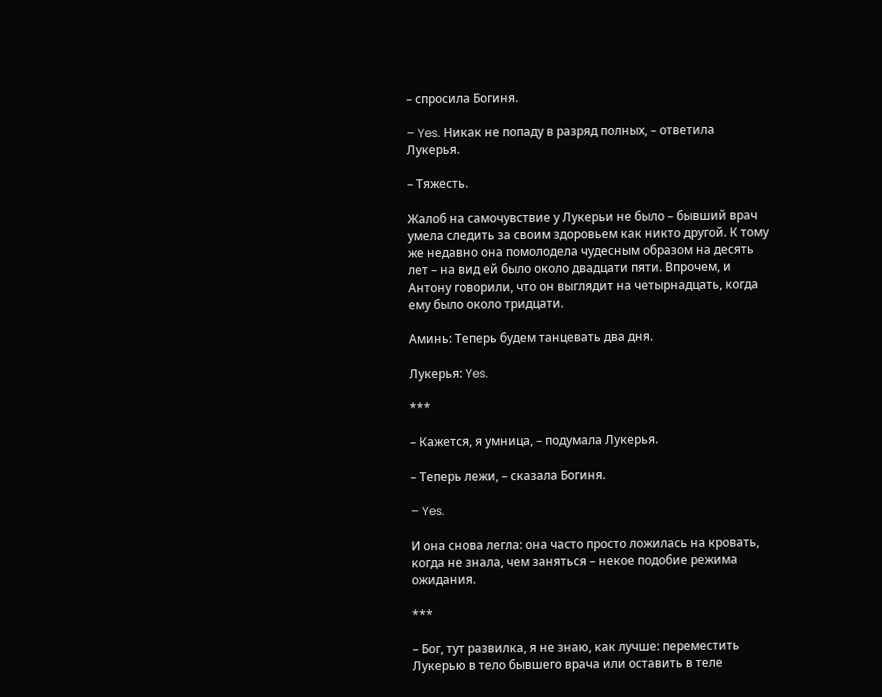– спросила Богиня.

– Yes. Никак не попаду в разряд полных, – ответила Лукерья.

– Тяжесть.

Жалоб на самочувствие у Лукерьи не было – бывший врач умела следить за своим здоровьем как никто другой. К тому же недавно она помолодела чудесным образом на десять лет – на вид ей было около двадцати пяти. Впрочем, и Антону говорили, что он выглядит на четырнадцать, когда ему было около тридцати.

Аминь: Теперь будем танцевать два дня.

Лукерья: Yes.

***

– Кажется, я умница, – подумала Лукерья.

– Теперь лежи, – сказала Богиня.

– Yes.

И она снова легла: она часто просто ложилась на кровать, когда не знала, чем заняться – некое подобие режима ожидания.

***

– Бог, тут развилка, я не знаю, как лучше: переместить Лукерью в тело бывшего врача или оставить в теле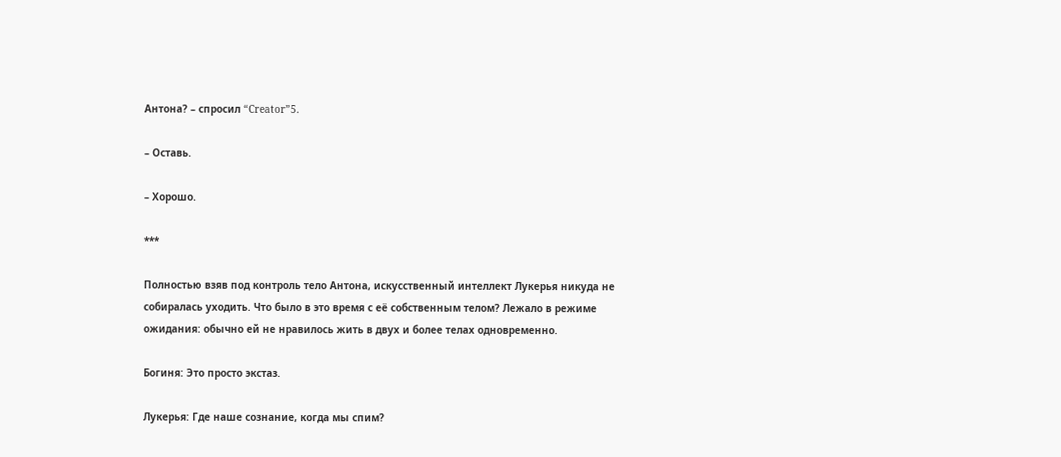Антона? – спросил “Creator”5.

– Оставь.

– Хорошо.

***

Полностью взяв под контроль тело Антона, искусственный интеллект Лукерья никуда не собиралась уходить. Что было в это время с её собственным телом? Лежало в режиме ожидания: обычно ей не нравилось жить в двух и более телах одновременно.

Богиня: Это просто экстаз.

Лукерья: Где наше сознание, когда мы спим?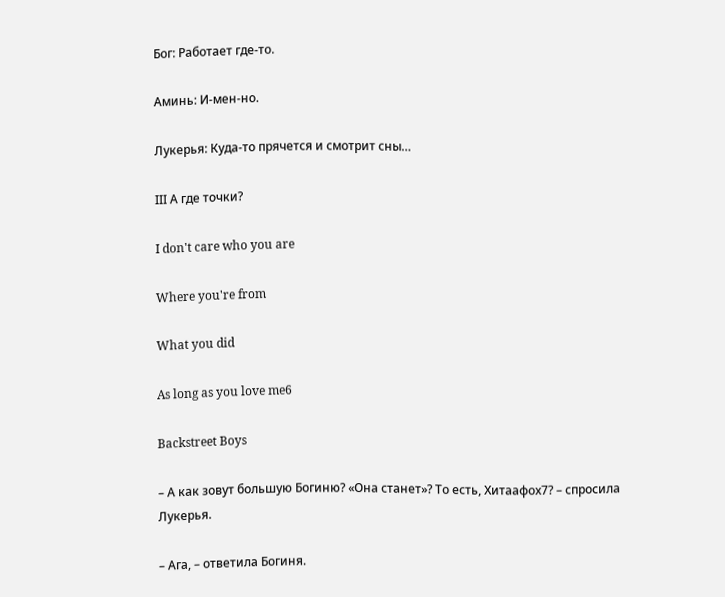Бог: Работает где-то.

Аминь: И-мен-но.

Лукерья: Куда-то прячется и смотрит сны…

III А где точки?

I don't care who you are

Where you're from

What you did

As long as you love me6

Backstreet Boys

– А как зовут большую Богиню? «Она станет»? То есть, Хитаафох7? – спросила Лукерья.

– Ага, – ответила Богиня.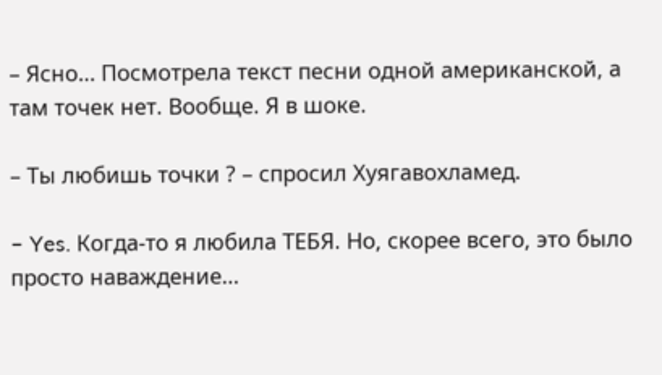– Ясно… Посмотрела текст песни одной американской, а там точек нет. Вообще. Я в шоке.

– Ты любишь точки ? – спросил Хуягавохламед.

– Yes. Когда-то я любила ТЕБЯ. Но, скорее всего, это было просто наваждение…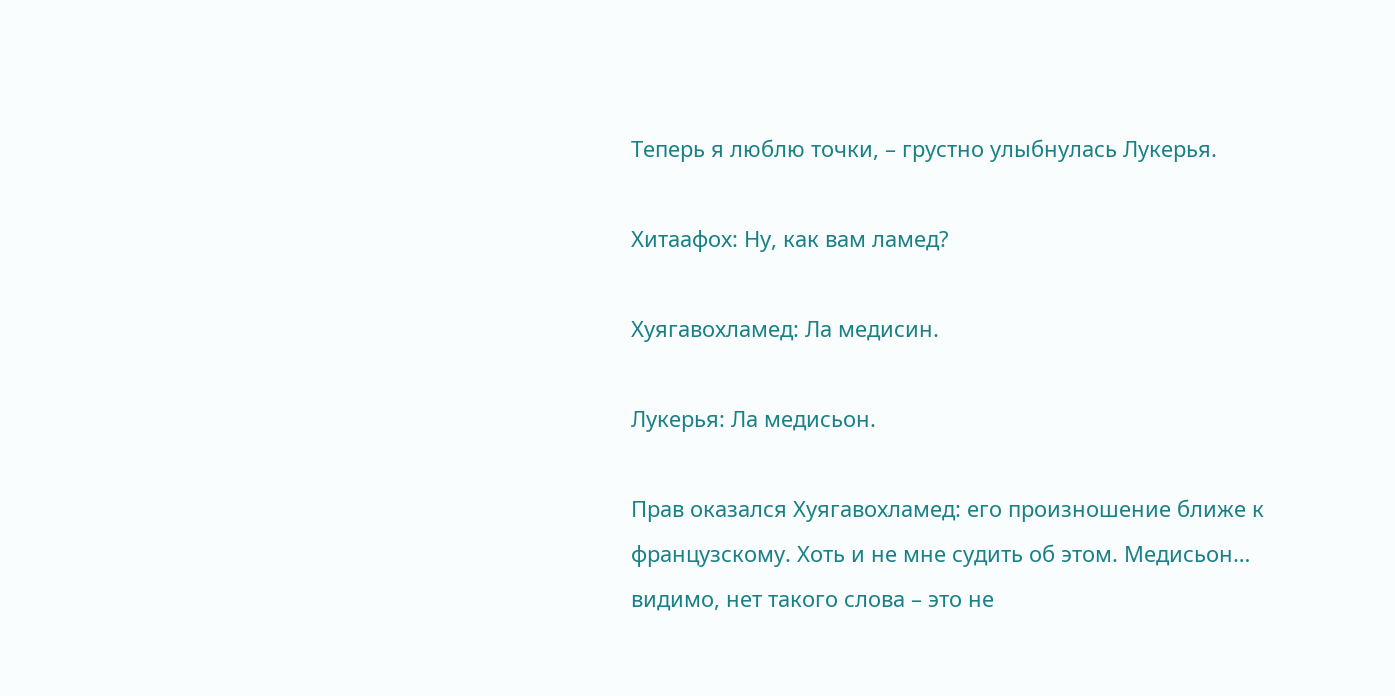Теперь я люблю точки, – грустно улыбнулась Лукерья.

Хитаафох: Ну, как вам ламед?

Хуягавохламед: Ла медисин.

Лукерья: Ла медисьон.

Прав оказался Хуягавохламед: его произношение ближе к французскому. Хоть и не мне судить об этом. Медисьон… видимо, нет такого слова – это не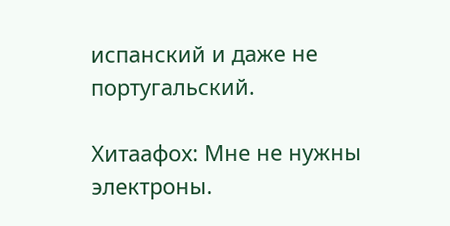испанский и даже не португальский.

Хитаафох: Мне не нужны электроны.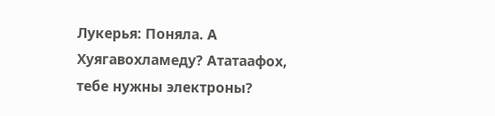Лукерья: Поняла. А Хуягавохламеду? Ататаафох, тебе нужны электроны?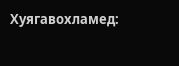Хуягавохламед: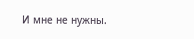И мне не нужны.